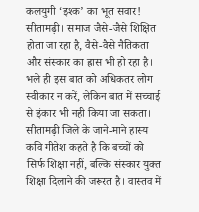कलयुगी ‘इश्क’ का भूत सवार!
सीतामढ़ी। समाज जैसे-जैसे शिक्षित होता जा रहा है, वैसे-वैसे नैतिकता और संस्कार का ह्रास भी हो रहा है। भले ही इस बात को अधिकतर लोग स्वीकार न करें, लेकिन बात में सच्चाई से इंकार भी नही किया जा सकता। सीतामढ़ी जिले के जाने-माने हास्य कवि गीतेश कहते है कि बच्चों को सिर्फ शिक्षा नहीं, बल्कि संस्कार युक्त शिक्षा दिलाने की जरूरत है। वास्तव में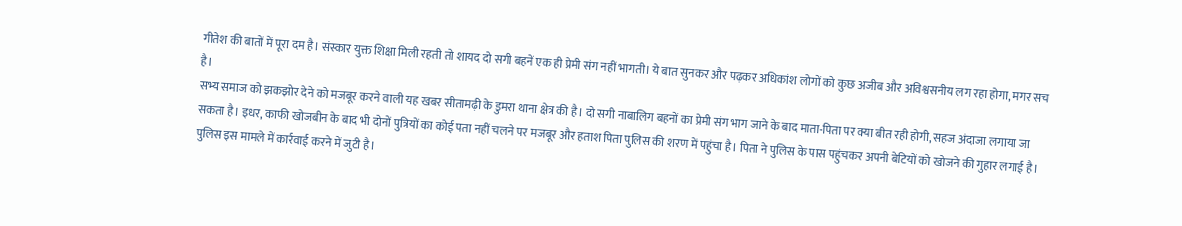गीतेश की बातों में पूरा दम है। संस्कार युक्त शिक्षा मिली रहती तो शायद दो सगी बहनें एक ही प्रेमी संग नहीं भागती। ये बात सुनकर और पढ़कर अधिकांश लोगों को कुछ अजीब और अविश्वसनीय लग रहा होगा, मगर सच है।
सभ्य समाज को झकझोर देने को मजबूर करने वाली यह खबर सीतामढ़ी के डुमरा थाना क्षेत्र की है। दो सगी नाबालिग बहनों का प्रेमी संग भाग जाने के बाद माता-पिता पर क्या बीत रही होगी, सहज अंदाजा लगाया जा सकता है। इधर, काफी खोजबीन के बाद भी दोनों पुत्रियों का कोई पता नहीं चलने पर मजबूर और हताश पिता पुलिस की शरण में पहुंचा है। पिता ने पुलिस के पास पहुंचकर अपनी बेटियों को खोजने की गुहार लगाई है। पुलिस इस मामले में कार्रवाई करने में जुटी है।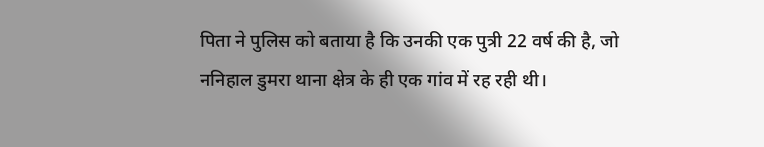पिता ने पुलिस को बताया है कि उनकी एक पुत्री 22 वर्ष की है, जो ननिहाल डुमरा थाना क्षेत्र के ही एक गांव में रह रही थी।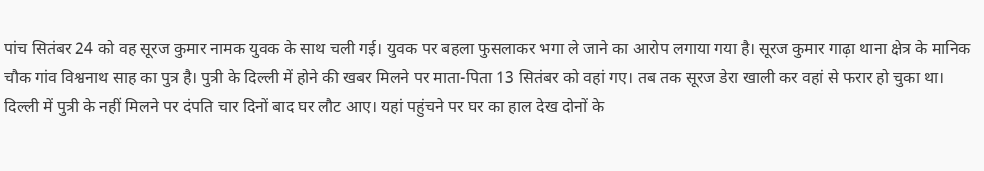पांच सितंबर 24 को वह सूरज कुमार नामक युवक के साथ चली गई। युवक पर बहला फुसलाकर भगा ले जाने का आरोप लगाया गया है। सूरज कुमार गाढ़ा थाना क्षेत्र के मानिक चौक गांव विश्वनाथ साह का पुत्र है। पुत्री के दिल्ली में होने की खबर मिलने पर माता-पिता 13 सितंबर को वहां गए। तब तक सूरज डेरा खाली कर वहां से फरार हो चुका था।
दिल्ली में पुत्री के नहीं मिलने पर दंपति चार दिनों बाद घर लौट आए। यहां पहुंचने पर घर का हाल देख दोनों के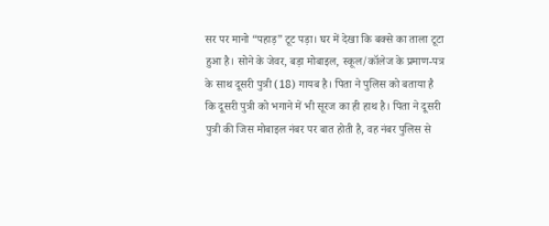सर पर मानो “पहाड़” टूट पड़ा। घर में देखा कि बक्से का ताला टूटा हुआ है। सोने के जेवर, बड़ा मोबाइल, स्कूल/कॉलेज के प्रमाण-पत्र के साथ दूसरी पुत्री (18) गायब है। पिता ने पुलिस को बताया है कि दूसरी पुत्री को भगाने में भी सूरज का ही हाथ है। पिता ने दूसरी पुत्री की जिस मोबाइल नंबर पर बात होती है, वह नंबर पुलिस से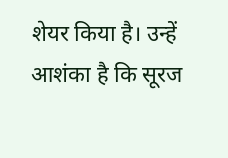शेयर किया है। उन्हें आशंका है कि सूरज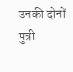उनकी दोनों पुत्री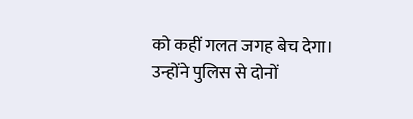को कहीं गलत जगह बेच देगा। उन्होंने पुलिस से दोनों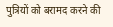पुत्रियों को बरामद करने की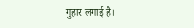गुहार लगाई है।